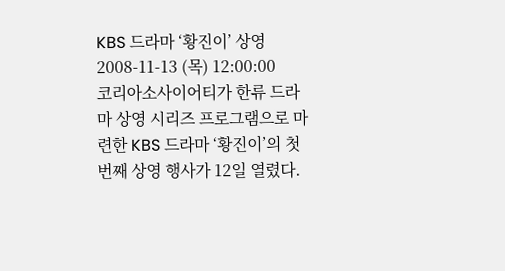KBS 드라마 ‘황진이’ 상영
2008-11-13 (목) 12:00:00
코리아소사이어티가 한류 드라마 상영 시리즈 프로그램으로 마련한 KBS 드라마 ‘황진이’의 첫 번째 상영 행사가 12일 열렸다.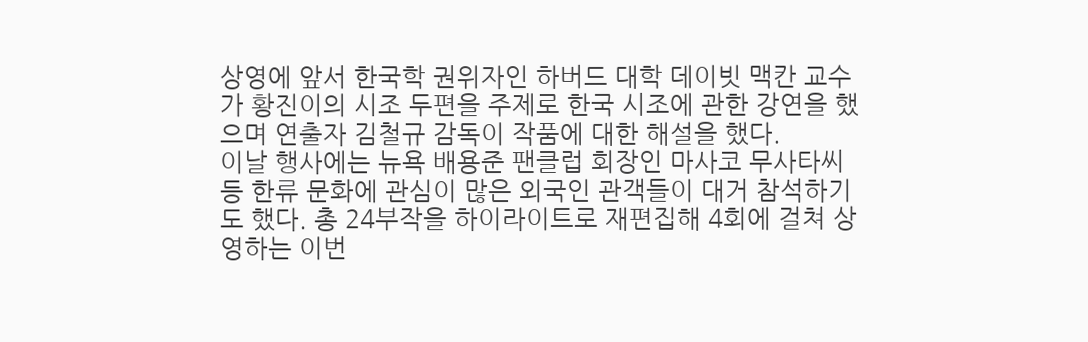상영에 앞서 한국학 권위자인 하버드 대학 데이빗 맥칸 교수가 황진이의 시조 두편을 주제로 한국 시조에 관한 강연을 했으며 연출자 김철규 감독이 작품에 대한 해설을 했다.
이날 행사에는 뉴욕 배용준 팬클럽 회장인 마사코 무사타씨 등 한류 문화에 관심이 많은 외국인 관객들이 대거 참석하기도 했다. 총 24부작을 하이라이트로 재편집해 4회에 걸쳐 상영하는 이번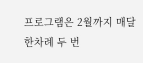프로그램은 2월까지 매달 한차례 두 번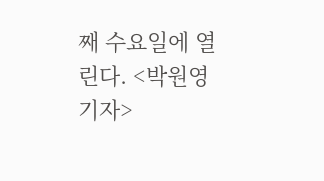째 수요일에 열린다. <박원영 기자>